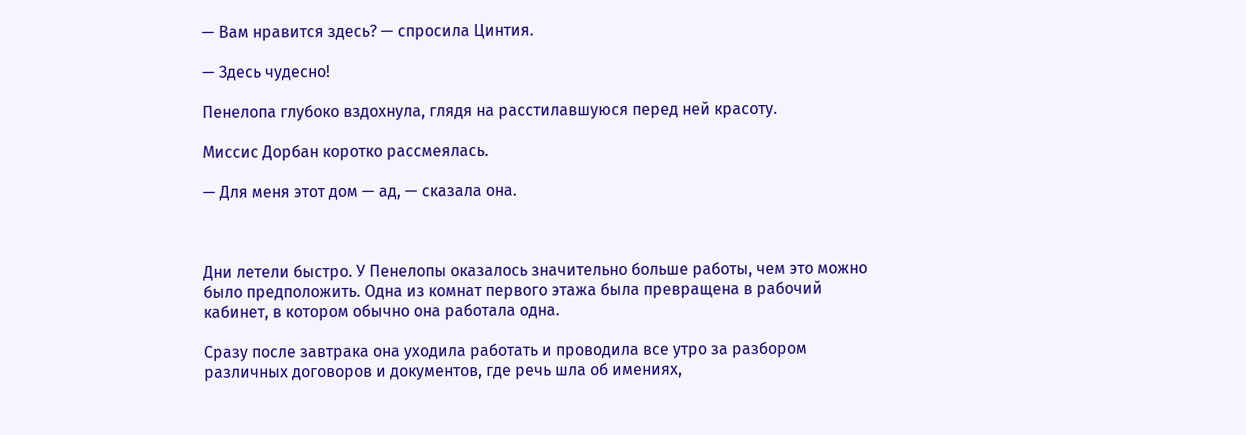— Вам нравится здесь? — спросила Цинтия.

— Здесь чудесно!

Пенелопа глубоко вздохнула, глядя на расстилавшуюся перед ней красоту.

Миссис Дорбан коротко рассмеялась.

— Для меня этот дом — ад, — сказала она.



Дни летели быстро. У Пенелопы оказалось значительно больше работы, чем это можно было предположить. Одна из комнат первого этажа была превращена в рабочий кабинет, в котором обычно она работала одна.

Сразу после завтрака она уходила работать и проводила все утро за разбором различных договоров и документов, где речь шла об имениях,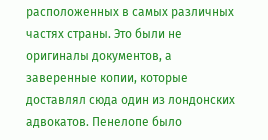расположенных в самых различных частях страны. Это были не оригиналы документов, а заверенные копии, которые доставлял сюда один из лондонских адвокатов. Пенелопе было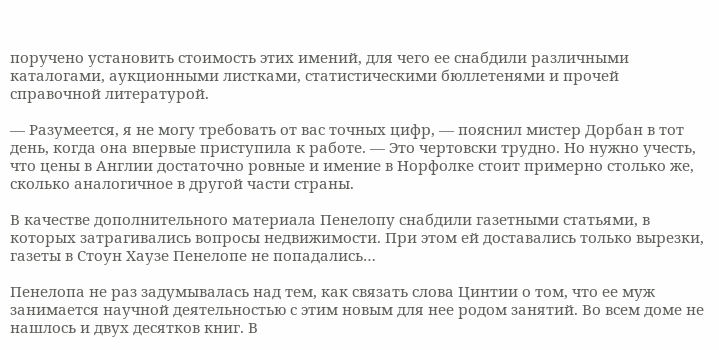поручено установить стоимость этих имений, для чего ее снабдили различными каталогами, аукционными листками, статистическими бюллетенями и прочей справочной литературой.

— Разумеется, я не могу требовать от вас точных цифр, — пояснил мистер Дорбан в тот день, когда она впервые приступила к работе. — Это чертовски трудно. Но нужно учесть, что цены в Англии достаточно ровные и имение в Норфолке стоит примерно столько же, сколько аналогичное в другой части страны.

В качестве дополнительного материала Пенелопу снабдили газетными статьями, в которых затрагивались вопросы недвижимости. При этом ей доставались только вырезки, газеты в Стоун Хаузе Пенелопе не попадались…

Пенелопа не раз задумывалась над тем, как связать слова Цинтии о том, что ее муж занимается научной деятельностью с этим новым для нее родом занятий. Во всем доме не нашлось и двух десятков книг. В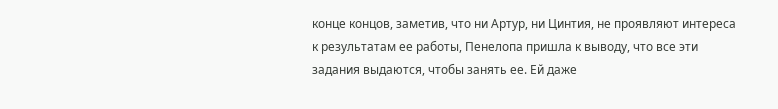конце концов, заметив, что ни Артур, ни Цинтия, не проявляют интереса к результатам ее работы, Пенелопа пришла к выводу, что все эти задания выдаются, чтобы занять ее. Ей даже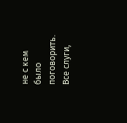не с кем было поговорить. Все слуги,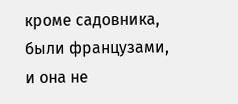кроме садовника, были французами, и она не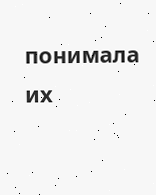понимала их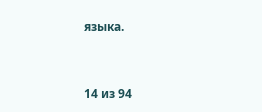языка.



14 из 94